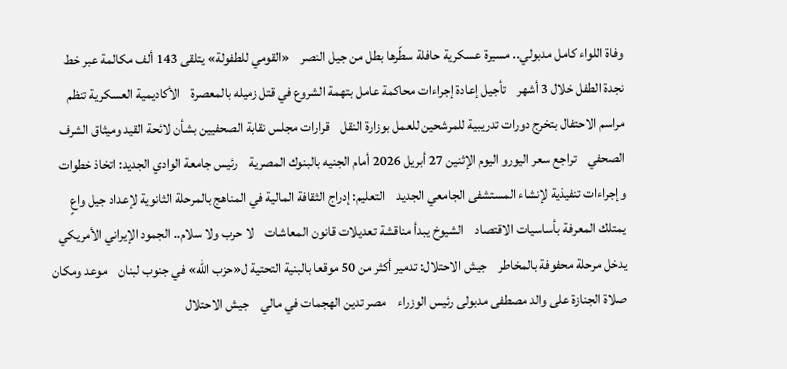وفاة اللواء كامل مدبولي.. مسيرة عسكرية حافلة سطّرها بطل من جيل النصر    «القومي للطفولة» يتلقى 143 ألف مكالمة عبر خط نجدة الطفل خلال 3 أشهر    تأجيل إعادة إجراءات محاكمة عامل بتهمة الشروع في قتل زميله بالمعصرة    الأكاديمية العسكرية تنظم مراسم الاحتفال بتخرج دورات تدريبية للمرشحين للعمل بوزارة النقل    قرارات مجلس نقابة الصحفيين بشأن لائحة القيد وميثاق الشرف الصحفي    تراجع سعر اليورو اليوم الإثنين 27 أبريل 2026 أمام الجنيه بالبنوك المصرية    رئيس جامعة الوادي الجديد: اتخاذ خطوات وإجراءات تنفيذية لإنشاء المستشفى الجامعي الجديد    التعليم: إدراج الثقافة المالية في المناهج بالمرحلة الثانوية لإعداد جيل واعٍ يمتلك المعرفة بأساسيات الاقتصاد    الشيوخ يبدأ مناقشة تعديلات قانون المعاشات    لا حرب ولا سلام.. الجمود الإيراني الأمريكي يدخل مرحلة محفوفة بالمخاطر    جيش الاحتلال: تدمير أكثر من 50 موقعا بالبنية التحتية ل«حزب الله» في جنوب لبنان    موعد ومكان صلاة الجنازة على والد مصطفى مدبولى رئيس الوزراء    مصر تدين الهجمات في مالي    جيش الاحتلال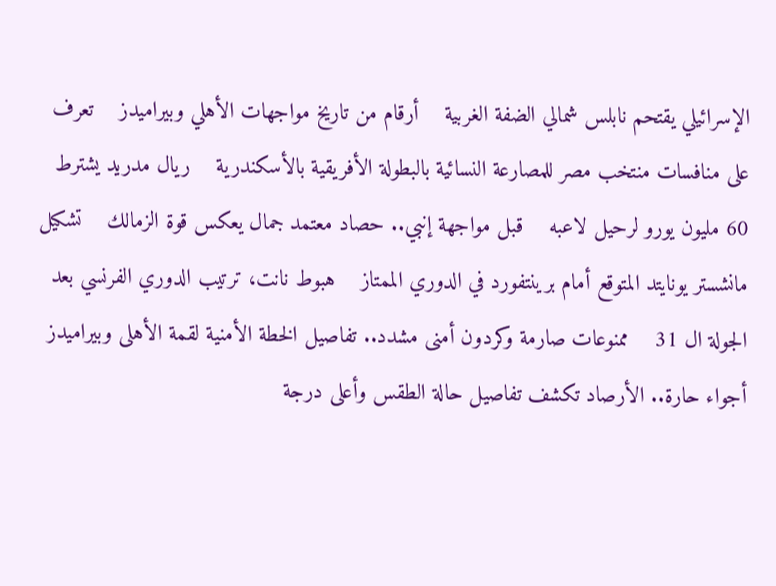الإسرائيلي يقتحم نابلس شمالي الضفة الغربية    أرقام من تاريخ مواجهات الأهلي وبيراميدز    تعرف على منافسات منتخب مصر للمصارعة النسائية بالبطولة الأفريقية بالأسكندرية    ريال مدريد يشترط 60 مليون يورو لرحيل لاعبه    قبل مواجهة إنبي.. حصاد معتمد جمال يعكس قوة الزمالك    تشكيل مانشستر يونايتد المتوقع أمام برينتفورد في الدوري الممتاز    هبوط نانت، ترتيب الدوري الفرنسي بعد الجولة ال 31    ممنوعات صارمة وكردون أمنى مشدد.. تفاصيل الخطة الأمنية لقمة الأهلى وبيراميدز    أجواء حارة.. الأرصاد تكشف تفاصيل حالة الطقس وأعلى درجة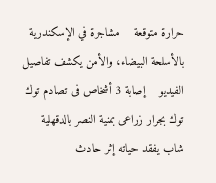حرارة متوقعة    مشاجرة في الإسكندرية بالأسلحة البيضاء، والأمن يكشف تفاصيل الفيديو    إصابة 3 أشخاص فى تصادم توك توك بجرار زراعى بمنية النصر بالدقهلية    شاب يفقد حياته إثر حادث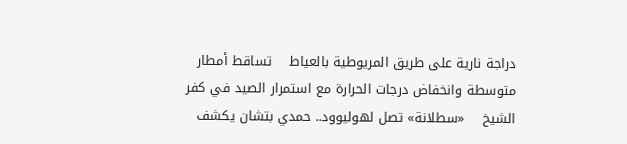دراجة نارية على طريق المريوطية بالعياط    تساقط أمطار متوسطة وانخفاض درجات الحرارة مع استمرار الصيد في كفر الشيخ    «سطلانة» تصل لهوليوود.. حمدي بتشان يكشف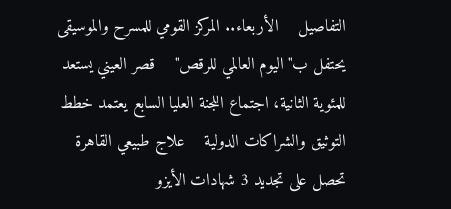التفاصيل    الأربعاء.. المركز القومي للمسرح والموسيقى يحتفل ب"اليوم العالمي للرقص"    قصر العيني يستعد للمئوية الثانية، اجتماع اللجنة العليا السابع يعتمد خطط التوثيق والشراكات الدولية    علاج طبيعي القاهرة تحصل على تجديد 3 شهادات الأيزو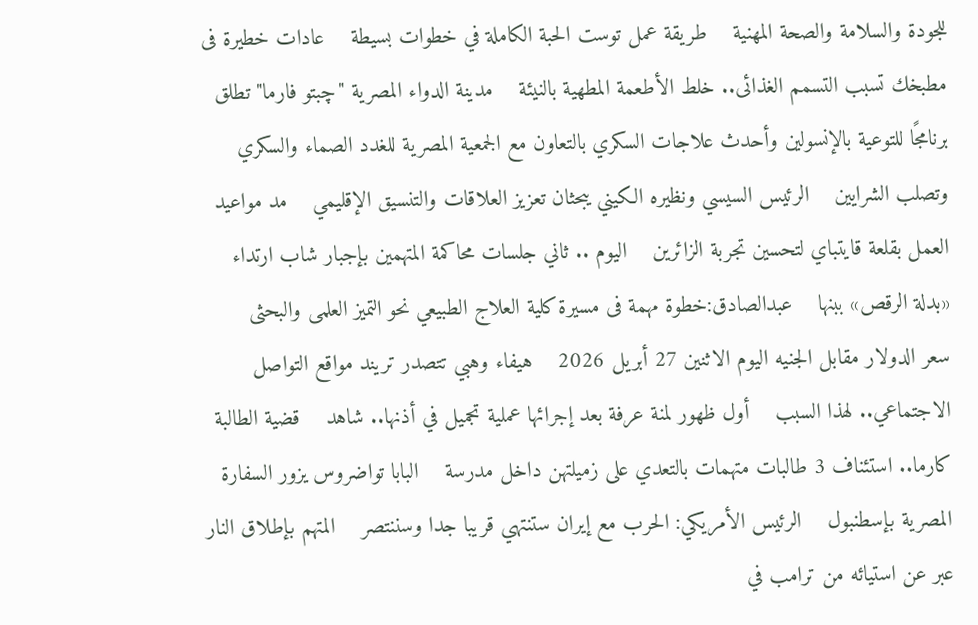للجودة والسلامة والصحة المهنية    طريقة عمل توست الحبة الكاملة في خطوات بسيطة    عادات خطيرة فى مطبخك تسبب التسمم الغذائى.. خلط الأطعمة المطهية بالنيئة    مدينة الدواء المصرية "چبتو فارما" تطلق برنامجًا للتوعية بالإنسولين وأحدث علاجات السكري بالتعاون مع الجمعية المصرية للغدد الصماء والسكري وتصلب الشرايين    الرئيس السيسي ونظيره الكيني يبحثان تعزيز العلاقات والتنسيق الإقليمي    مد مواعيد العمل بقلعة قايتباي لتحسين تجربة الزائرين    اليوم .. ثاني جلسات محاكمة المتهمين بإجبار شاب ارتداء «بدلة الرقص» ببنها    عبدالصادق:خطوة مهمة فى مسيرة كلية العلاج الطبيعي نحو التميز العلمى والبحثى    سعر الدولار مقابل الجنيه اليوم الاثنين 27 أبريل 2026    هيفاء وهبي تتصدر تريند مواقع التواصل الاجتماعي.. لهذا السبب    أول ظهور لمنة عرفة بعد إجرائها عملية تجميل في أذنها.. شاهد    قضية الطالبة كارما.. استئناف 3 طالبات متهمات بالتعدي على زميلتهن داخل مدرسة    البابا تواضروس يزور السفارة المصرية بإسطنبول    الرئيس الأمريكي: الحرب مع إيران ستنتهي قريبا جدا وسننتصر    المتهم بإطلاق النار عبر عن استيائه من ترامب في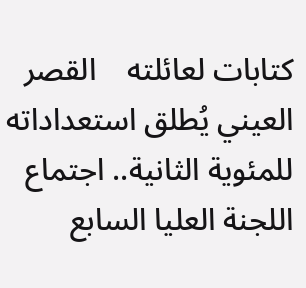كتابات لعائلته    القصر العيني يُطلق استعداداته للمئوية الثانية.. اجتماع اللجنة العليا السابع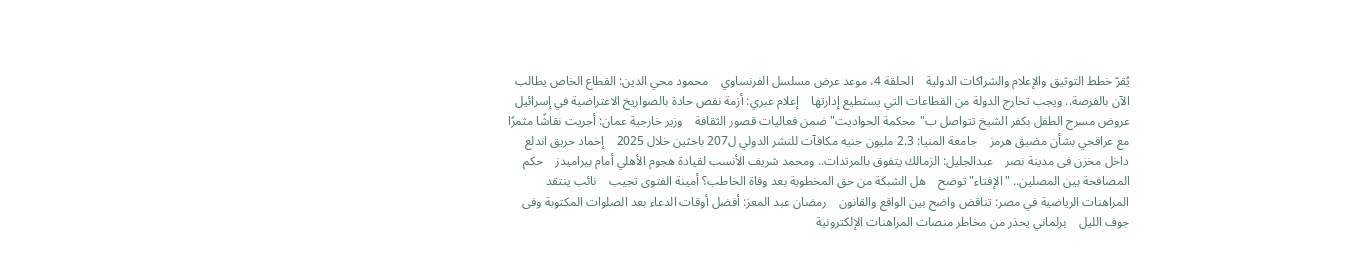يُقرّ خطط التوثيق والإعلام والشراكات الدولية    الحلقة 4، موعد عرض مسلسل الفرنساوي    محمود محي الدين: القطاع الخاص يطالب الآن بالفرصة.. ويجب تخارج الدولة من القطاعات التي يستطيع إدارتها    إعلام عبري: أزمة نقص حادة بالصواريخ الاعتراضية في إسرائيل    عروض مسرح الطفل بكفر الشيخ تتواصل ب"محكمة الحواديت" ضمن فعاليات قصور الثقافة    وزير خارجية عمان: أجريت نقاشًا مثمرًا مع عراقجي بشأن مضيق هرمز    جامعة المنيا: 2.3 مليون جنيه مكافآت للنشر الدولي ل207 باحثين خلال 2025    إخماد حريق اندلع داخل مخزن فى مدينة نصر    عبدالجليل: الزمالك يتفوق بالمرتدات.. ومحمد شريف الأنسب لقيادة هجوم الأهلي أمام بيراميدز    حكم المصافحة بين المصلين.. "الإفتاء" توضح    هل الشبكة من حق المخطوبة بعد وفاة الخاطب؟ أمينة الفتوى تجيب    نائب ينتقد المراهنات الرياضية في مصر: تناقض واضح بين الواقع والقانون    رمضان عبد المعز: أفضل أوقات الدعاء بعد الصلوات المكتوبة وفى جوف الليل    برلماني يحذر من مخاطر منصات المراهنات الإلكترونية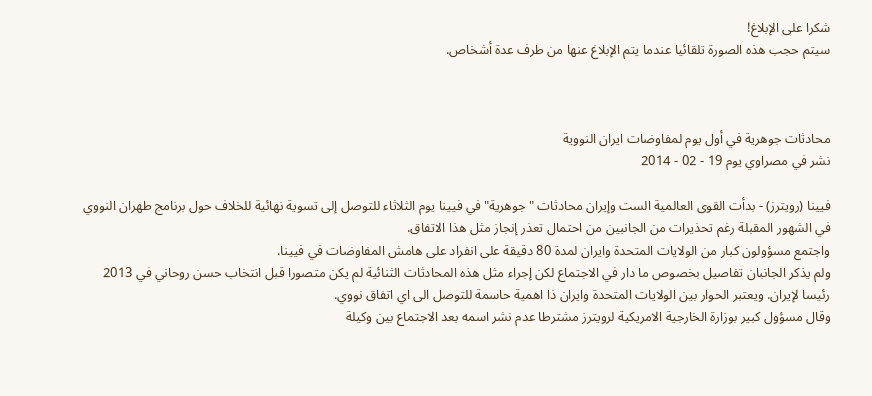شكرا على الإبلاغ!
سيتم حجب هذه الصورة تلقائيا عندما يتم الإبلاغ عنها من طرف عدة أشخاص.



محادثات جوهرية في أول يوم لمفاوضات ايران النووية
نشر في مصراوي يوم 19 - 02 - 2014

فيينا (رويترز) - بدأت القوى العالمية الست وإيران محادثات "جوهرية" في فيينا يوم الثلاثاء للتوصل إلى تسوية نهائية للخلاف حول برنامج طهران النووي في الشهور المقبلة رغم تحذيرات من الجانبين من احتمال تعذر إنجاز مثل هذا الاتفاق.
واجتمع مسؤولون كبار من الولايات المتحدة وايران لمدة 80 دقيقة على انفراد على هامش المفاوضات في فيينا.
ولم يذكر الجانبان تفاصيل بخصوص ما دار في الاجتماع لكن إجراء مثل هذه المحادثات الثنائية لم يكن متصورا قبل انتخاب حسن روحاني في 2013 رئيسا لإيران. ويعتبر الحوار بين الولايات المتحدة وايران ذا اهمية حاسمة للتوصل الى اي اتفاق نووي.
وقال مسؤول كبير بوزارة الخارجية الامريكية لرويترز مشترطا عدم نشر اسمه بعد الاجتماع بين وكيلة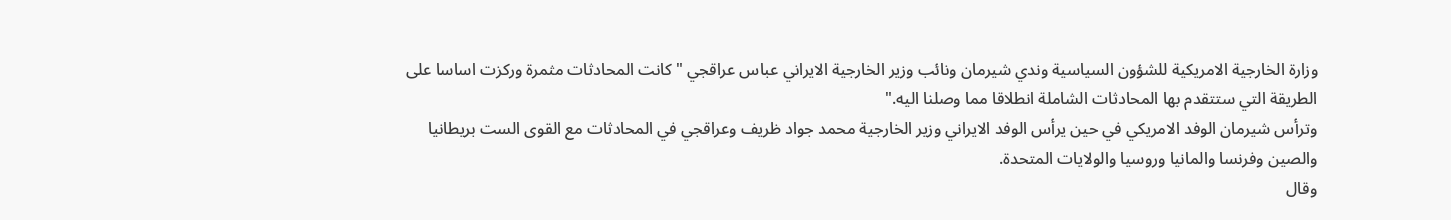وزارة الخارجية الامريكية للشؤون السياسية وندي شيرمان ونائب وزير الخارجية الايراني عباس عراقجي "كانت المحادثات مثمرة وركزت اساسا على الطريقة التي ستتقدم بها المحادثات الشاملة انطلاقا مما وصلنا اليه."
وترأس شيرمان الوفد الامريكي في حين يرأس الوفد الايراني وزير الخارجية محمد جواد ظريف وعراقجي في المحادثات مع القوى الست بريطانيا والصين وفرنسا والمانيا وروسيا والولايات المتحدة.
وقال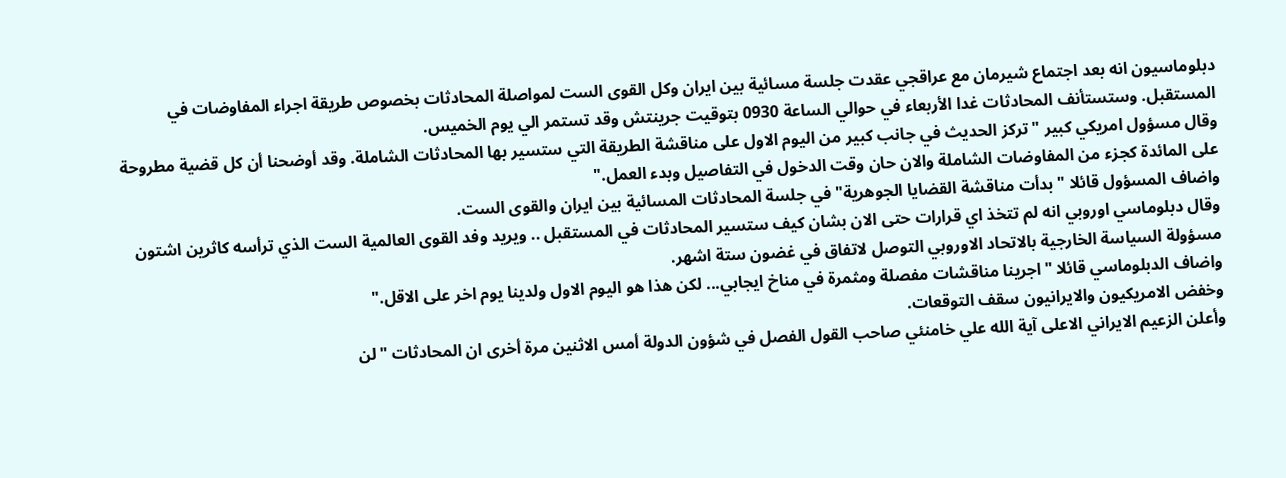دبلوماسيون انه بعد اجتماع شيرمان مع عراقجي عقدت جلسة مسائية بين ايران وكل القوى الست لمواصلة المحادثات بخصوص طريقة اجراء المفاوضات في المستقبل. وستستأنف المحادثات غدا الأربعاء في حوالي الساعة 0930 بتوقيت جرينتش وقد تستمر الي يوم الخميس.
وقال مسؤول امريكي كبير "تركز الحديث في جانب كبير من اليوم الاول على مناقشة الطريقة التي ستسير بها المحادثات الشاملة. وقد أوضحنا أن كل قضية مطروحة على المائدة كجزء من المفاوضات الشاملة والان حان وقت الدخول في التفاصيل وبدء العمل."
واضاف المسؤول قائلا "بدأت مناقشة القضايا الجوهرية" في جلسة المحادثات المسائية بين ايران والقوى الست.
وقال دبلوماسي اوروبي انه لم تتخذ اي قرارات حتى الان بشان كيف ستسير المحادثات في المستقبل .. ويريد وفد القوى العالمية الست الذي ترأسه كاثرين اشتون مسؤولة السياسة الخارجية بالاتحاد الاوروبي التوصل لاتفاق في غضون ستة اشهر.
واضاف الدبلوماسي قائلا "اجرينا مناقشات مفصلة ومثمرة في مناخ ايجابي... لكن هذا هو اليوم الاول ولدينا يوم اخر على الاقل."
وخفض الامريكيون والايرانيون سقف التوقعات.
وأعلن الزعيم الايراني الاعلى آية الله علي خامنئي صاحب القول الفصل في شؤون الدولة أمس الاثنين مرة أخرى ان المحادثات "لن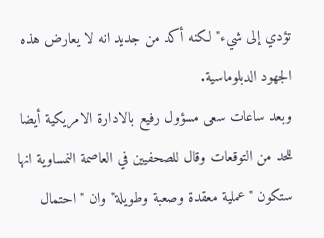تؤدي إلى شيء" لكنه أكد من جديد انه لا يعارض هذه الجهود الدبلوماسية.
وبعد ساعات سعى مسؤول رفيع بالادارة الامريكية أيضا للحد من التوقعات وقال للصحفيين في العاصمة النمساوية انها ستكون "عملية معقدة وصعبة وطويلة" وان "احتمال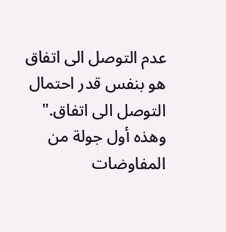عدم التوصل الى اتفاق هو بنفس قدر احتمال التوصل الى اتفاق."
وهذه أول جولة من المفاوضات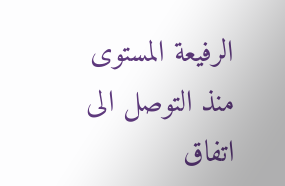الرفيعة المستوى منذ التوصل الى اتفاق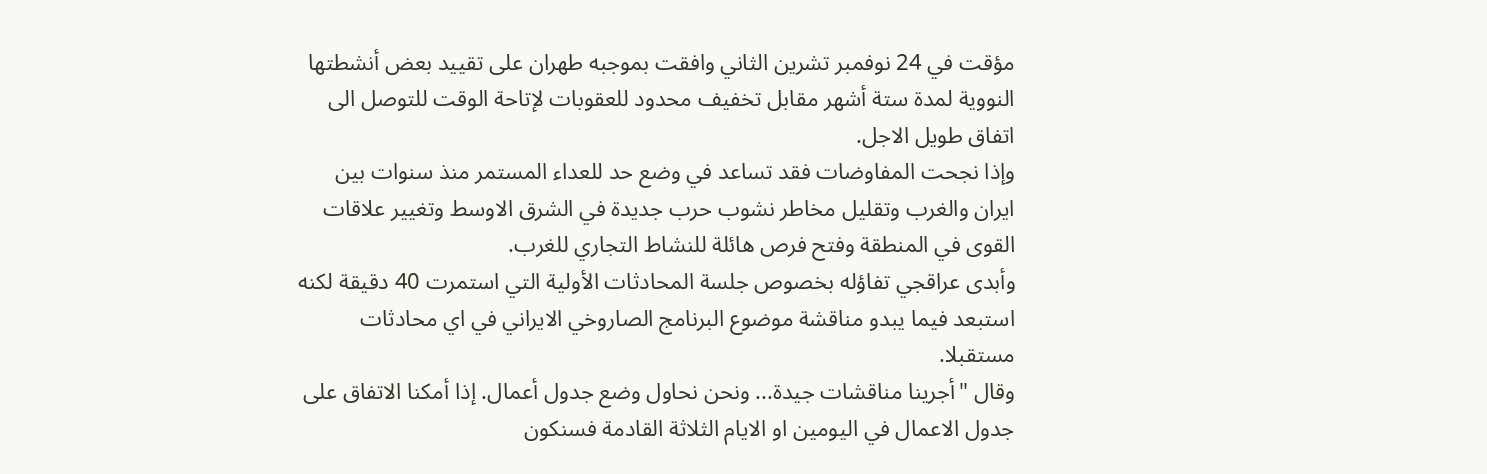مؤقت في 24 نوفمبر تشرين الثاني وافقت بموجبه طهران على تقييد بعض أنشطتها النووية لمدة ستة أشهر مقابل تخفيف محدود للعقوبات لإتاحة الوقت للتوصل الى اتفاق طويل الاجل.
وإذا نجحت المفاوضات فقد تساعد في وضع حد للعداء المستمر منذ سنوات بين ايران والغرب وتقليل مخاطر نشوب حرب جديدة في الشرق الاوسط وتغيير علاقات القوى في المنطقة وفتح فرص هائلة للنشاط التجاري للغرب.
وأبدى عراقجي تفاؤله بخصوص جلسة المحادثات الأولية التي استمرت 40 دقيقة لكنه استبعد فيما يبدو مناقشة موضوع البرنامج الصاروخي الايراني في اي محادثات مستقبلا.
وقال "أجرينا مناقشات جيدة... ونحن نحاول وضع جدول أعمال. إذا أمكنا الاتفاق على جدول الاعمال في اليومين او الايام الثلاثة القادمة فسنكون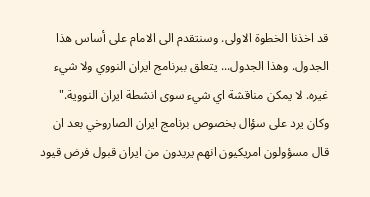قد اخذنا الخطوة الاولى. وسنتقدم الى الامام على أساس هذا الجدول. وهذا الجدول... يتعلق ببرنامج ايران النووي ولا شيء غيره. لا يمكن مناقشة اي شيء سوى انشطة ايران النووية."
وكان يرد على سؤال بخصوص برنامج ايران الصاروخي بعد ان قال مسؤولون امريكيون انهم يريدون من ايران قبول فرض قيود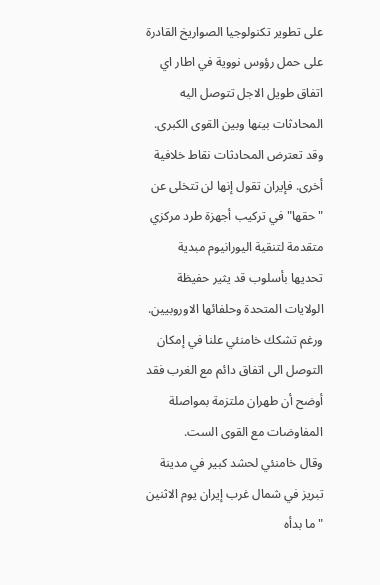على تطوير تكنولوجيا الصواريخ القادرة على حمل رؤوس نووية في اطار اي اتفاق طويل الاجل تتوصل اليه المحادثات بينها وبين القوى الكبرى.
وقد تعترض المحادثات نقاط خلافية أخرى. فإيران تقول إنها لن تتخلى عن "حقها" في تركيب أجهزة طرد مركزي متقدمة لتنقية اليورانيوم مبدية تحديها بأسلوب قد يثير حفيظة الولايات المتحدة وحلفائها الاوروبيين.
ورغم تشكك خامنئي علنا في إمكان التوصل الى اتفاق دائم مع الغرب فقد أوضح أن طهران ملتزمة بمواصلة المفاوضات مع القوى الست.
وقال خامنئي لحشد كبير في مدينة تبريز في شمال غرب إيران يوم الاثنين "ما بدأه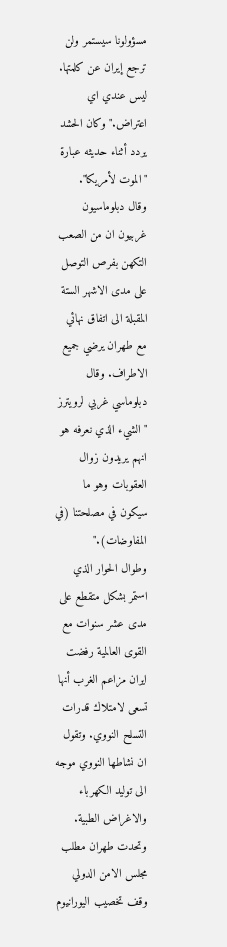مسؤولونا سيستمر ولن ترجع إيران عن كلمتها. ليس عندي اي اعتراض." وكان الحشد يردد أثناء حديثه عبارة "الموت لأمريكا".
وقال دبلوماسيون غربيون ان من الصعب التكهن بفرص التوصل على مدى الاشهر الستة المقبلة الى اتفاق نهائي مع طهران يرضي جميع الاطراف. وقال دبلوماسي غربي لرويترز "الشيء الذي نعرفه هو انهم يريدون زوال العقوبات وهو ما سيكون في مصلحتنا (في المفاوضات)."
وطوال الحوار الذي استمر بشكل متقطع على مدى عشر سنوات مع القوى العالمية رفضت ايران مزاعم الغرب أنها تسعى لامتلاك قدرات التسلح النووي. وتقول ان نشاطها النووي موجه الى توليد الكهرباء والاغراض الطبية.
وتحدت طهران مطلب مجلس الامن الدولي وقف تخصيب اليورانيوم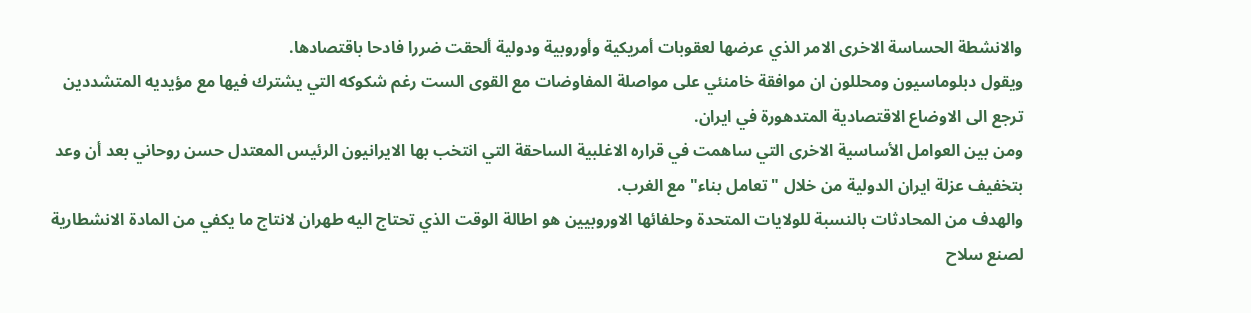والانشطة الحساسة الاخرى الامر الذي عرضها لعقوبات أمريكية وأوروبية ودولية ألحقت ضررا فادحا باقتصادها.
ويقول دبلوماسيون ومحللون ان موافقة خامنئي على مواصلة المفاوضات مع القوى الست رغم شكوكه التي يشترك فيها مع مؤيديه المتشددين ترجع الى الاوضاع الاقتصادية المتدهورة في ايران.
ومن بين العوامل الأساسية الاخرى التي ساهمت في قراره الاغلبية الساحقة التي انتخب بها الايرانيون الرئيس المعتدل حسن روحاني بعد أن وعد بتخفيف عزلة ايران الدولية من خلال "تعامل بناء" مع الغرب.
والهدف من المحادثات بالنسبة للولايات المتحدة وحلفائها الاوروبيين هو اطالة الوقت الذي تحتاج اليه طهران لانتاج ما يكفي من المادة الانشطارية لصنع سلاح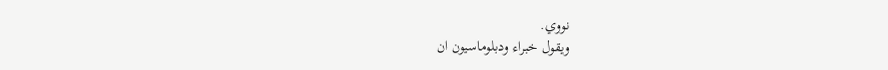نووي.
ويقول خبراء ودبلوماسيون ان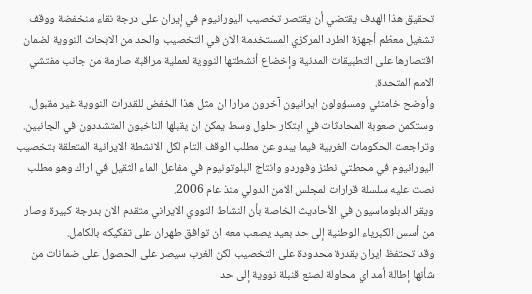تحقيق هذا الهدف يقتضي أن يقتصر تخصيب اليورانيوم في إيران على درجة نقاء منخفضة ووقف تشغيل معظم أجهزة الطرد المركزي المستخدمة الان في التخصيب والحد من الابحاث النووية لضمان اقتصارها على التطبيقات المدنية وإخضاع أنشطتها النووية لعملية مراقبة صارمة من جانب مفتشي الامم المتحدة.
وأوضح خامنئي ومسؤولون ايرانيون آخرون مرارا ان مثل هذا الخفض للقدرات النووية غير مقبول. وستكمن صعوبة المحادثات في ابتكار حلول وسط يمكن ان يقبلها الناخبون المتشددون في الجانبين.
وتراجعت الحكومات الغربية فيما يبدو عن مطلب الوقف التام لكل الانشطة الايرانية المتعلقة بتخصيب اليورانيوم في محطتي نطنز وفوردو وانتاج البلوتونيوم في مفاعل الماء الثقيل في اراك وهو مطلب نصت عليه سلسلة قرارات لمجلس الامن الدولي منذ عام 2006.
ويقر الدبلوماسيون في الأحاديث الخاصة بأن النشاط النووي الايراني متقدم الان بدرجة كبيرة وصار من أسس الكبرياء الوطنية إلى حد بعيد يصعب معه ان توافق طهران على تفكيكه بالكامل.
وقد تحتفظ ايران بقدرة محدودة على التخصيب لكن الغرب سيصر على الحصول على ضمانات من شأنها إطالة أمد اي محاولة لصنع قنبلة نووية إلى حد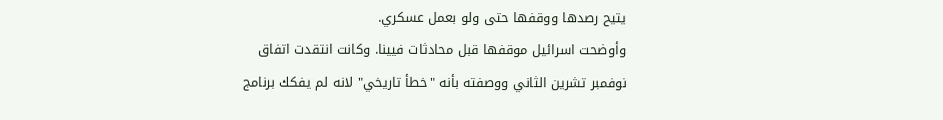يتيح رصدها ووقفها حتى ولو بعمل عسكري.
وأوضحت اسرائيل موقفها قبل محادثات فيينا. وكانت انتقدت اتفاق نوفمبر تشرين الثاني ووصفته بأنه "خطأ تاريخي" لانه لم يفكك برنامج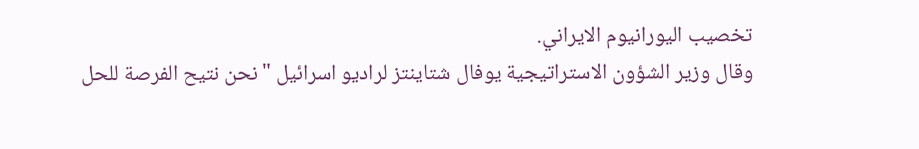تخصيب اليورانيوم الايراني.
وقال وزير الشؤون الاستراتيجية يوفال شتاينتز لراديو اسرائيل "نحن نتيح الفرصة للحل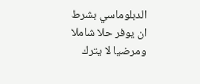الدبلوماسي بشرط ان يوفر حلا شاملا ومرضيا لا يترك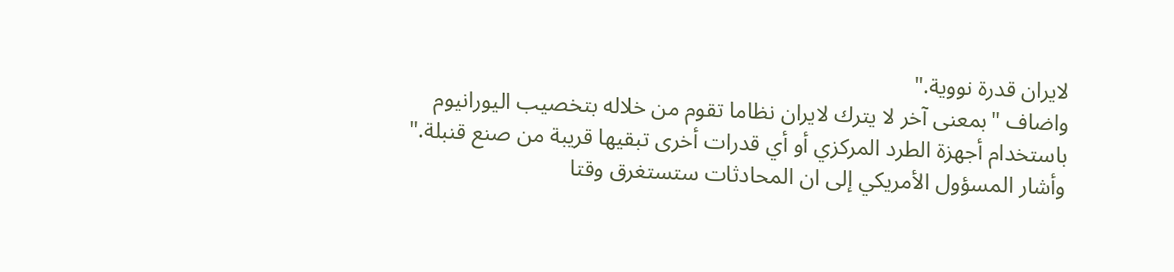لايران قدرة نووية."
واضاف "بمعنى آخر لا يترك لايران نظاما تقوم من خلاله بتخصيب اليورانيوم باستخدام أجهزة الطرد المركزي أو أي قدرات أخرى تبقيها قريبة من صنع قنبلة."
وأشار المسؤول الأمريكي إلى ان المحادثات ستستغرق وقتا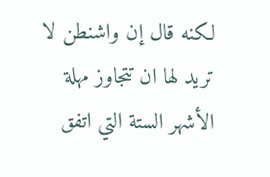لكنه قال إن واشنطن لا تريد لها ان تتجاوز مهلة الأشهر الستة التي اتفق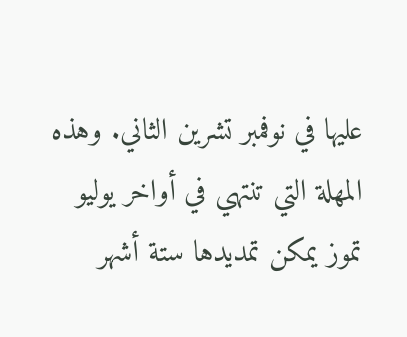عليها في نوفمبر تشرين الثاني. وهذه المهلة التي تنتهي في أواخر يوليو تموز يمكن تمديدها ستة أشهر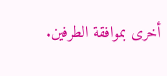أخرى بموافقة الطرفين.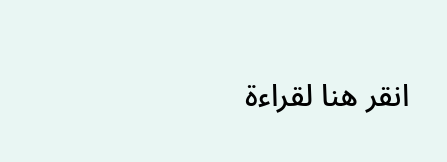انقر هنا لقراءة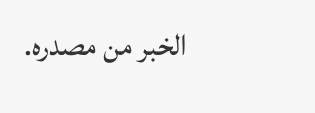الخبر من مصدره.